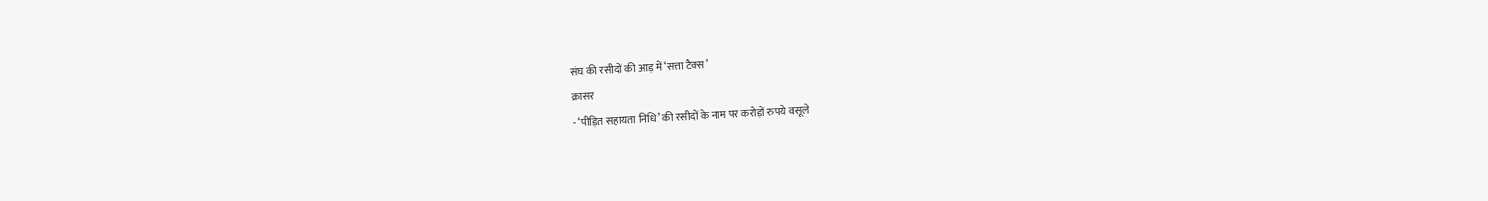संघ की रसीदों की आड़ में ‘सत्ता टैक्स’
क्रासर
- ‘पीड़ित सहायता निधि’ की रसीदों के नाम पर करोड़ों रुपये वसूले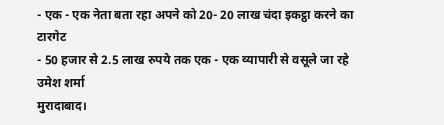- एक - एक नेता बता रहा अपने को 20- 20 लाख चंदा इकट्ठा करने का टारगेट
- 50 हजार से 2.5 लाख रुपये तक एक - एक व्यापारी से वसूले जा रहे
उमेश शर्मा
मुरादाबाद।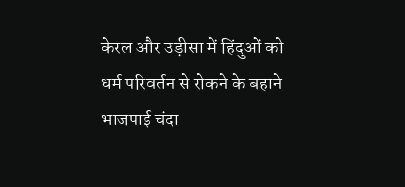केरल और उड़ीसा में हिंदुओं को धर्म परिवर्तन से रोकने के बहाने भाजपाई चंदा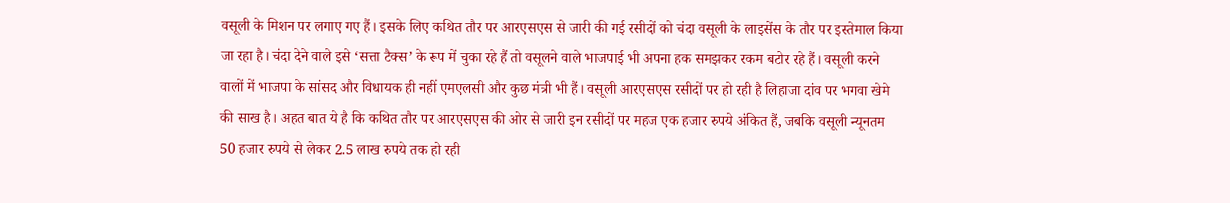वसूली के मिशन पर लगाए गए हैं। इसके लिए कथित तौर पर आरएसएस से जारी की गई रसीदों को चंदा वसूली के लाइसेंस के तौर पर इस्तेमाल किया जा रहा है। चंदा देने वाले इसे ‘सत्ता टैक्स’ के रूप में चुका रहे हैं तो वसूलने वाले भाजपाई भी अपना हक समझकर रकम बटोर रहे हैं। वसूली करने वालों में भाजपा के सांसद और विधायक ही नहीं एमएलसी और कुछ मंत्री भी हैं। वसूली आरएसएस रसीदों पर हो रही है लिहाजा दांव पर भगवा खेमे की साख है। अहत बात ये है कि कथित तौर पर आरएसएस की ओर से जारी इन रसीदों पर महज एक हजार रुपये अंकित हैं, जबकि वसूली न्यूनतम 50 हजार रुपये से लेकर 2.5 लाख रुपये तक हो रही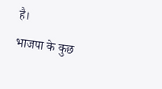है।
भाजपा के कुछ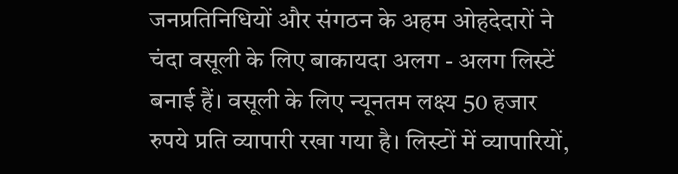जनप्रतिनिधियों और संगठन के अहम ओहदेदारों ने चंदा वसूली के लिए बाकायदा अलग - अलग लिस्टें बनाई हैं। वसूली के लिए न्यूनतम लक्ष्य 50 हजार रुपये प्रति व्यापारी रखा गया है। लिस्टों में व्यापारियों,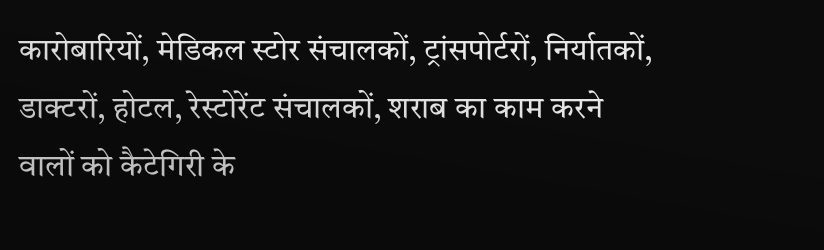कारोबारियों, मेडिकल स्टोर संचालकों, ट्रांसपोर्टरों, निर्यातकों, डाक्टरों, होटल, रेस्टोरेंट संचालकों, शराब का काम करने वालों को कैटेगिरी के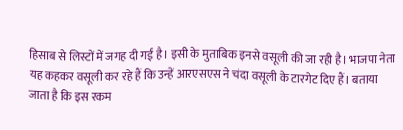हिसाब से लिस्टों में जगह दी गई है। इसी के मुताबिक इनसे वसूली की जा रही है। भाजपा नेता यह कहकर वसूली कर रहे हैं कि उन्हें आरएसएस ने चंदा वसूली के टारगेट दिए हैं। बताया जाता है कि इस रकम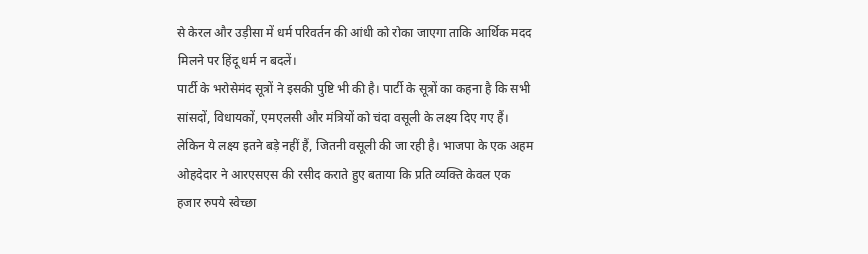से केरल और उड़ीसा में धर्म परिवर्तन की आंधी को रोका जाएगा ताकि आर्थिक मदद मिलने पर हिंदू धर्म न बदलें।
पार्टी के भरोसेमंद सूत्रों ने इसकी पुष्टि भी की है। पार्टी के सूत्रों का कहना है कि सभी सांसदों, विधायकों, एमएलसी और मंत्रियों को चंदा वसूली के लक्ष्य दिए गए हैं। लेकिन ये लक्ष्य इतने बड़े नहीं हैं, जितनी वसूली की जा रही है। भाजपा के एक अहम ओहदेदार ने आरएसएस की रसीद कराते हुए बताया कि प्रति व्यक्ति केवल एक हजार रुपये स्वेच्छा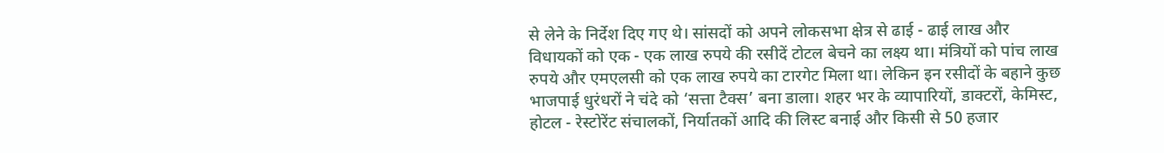से लेने के निर्देश दिए गए थे। सांसदों को अपने लोकसभा क्षेत्र से ढाई - ढाई लाख और विधायकों को एक - एक लाख रुपये की रसीदें टोटल बेचने का लक्ष्य था। मंत्रियों को पांच लाख रुपये और एमएलसी को एक लाख रुपये का टारगेट मिला था। लेकिन इन रसीदों के बहाने कुछ भाजपाई धुरंधरों ने चंदे को ‘सत्ता टैक्स’ बना डाला। शहर भर के व्यापारियों, डाक्टरों, केमिस्ट, होटल - रेस्टोरेंट संचालकों, निर्यातकों आदि की लिस्ट बनाई और किसी से 50 हजार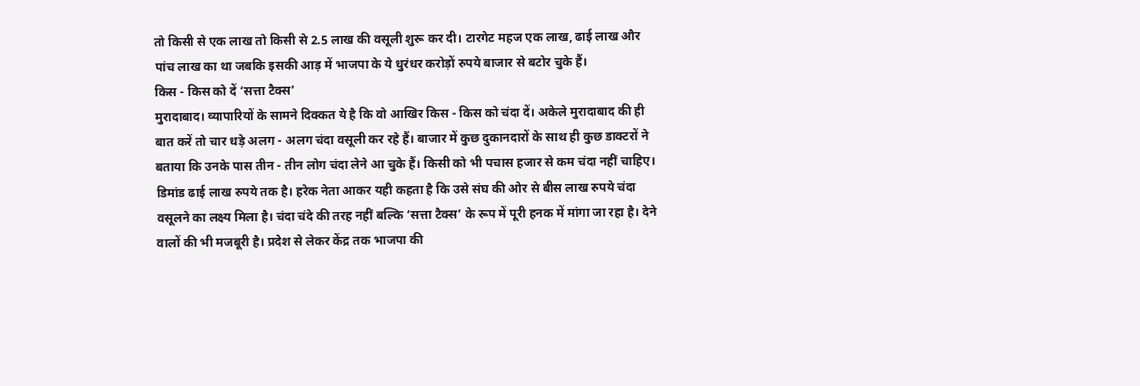तो किसी से एक लाख तो किसी से 2.5 लाख की वसूली शुरू कर दी। टारगेट महज एक लाख, ढाई लाख और पांच लाख का था जबकि इसकी आड़ में भाजपा के ये धुरंधर करोड़ों रुपये बाजार से बटोर चुके हैं।
किस - किस को दें ‘सत्ता टैक्स’
मुरादाबाद। व्यापारियों के सामने दिक्कत ये है कि वो आखिर किस - किस को चंदा दें। अकेले मुरादाबाद की ही बात करें तो चार धड़े अलग - अलग चंदा वसूली कर रहे हैं। बाजार में कुछ दुकानदारों के साथ ही कुछ डाक्टरों ने बताया कि उनके पास तीन - तीन लोग चंदा लेने आ चुके हैं। किसी को भी पचास हजार से कम चंदा नहीं चाहिए। डिमांड ढाई लाख रुपये तक है। हरेक नेता आकर यही कहता है कि उसे संघ की ओर से बीस लाख रुपये चंदा वसूलने का लक्ष्य मिला है। चंदा चंदे की तरह नहीं बल्कि ‘सत्ता टैक्स’ के रूप में पूरी हनक में मांगा जा रहा है। देने वालों की भी मजबूरी है। प्रदेश से लेकर केंद्र तक भाजपा की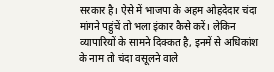सरकार है। ऐसे में भाजपा के अहम ओहदेदार चंदा मांगने पहुंचें तो भला इंकार कैसे करें। लेकिन व्यापारियों के सामने दिक्कत है, इनमें से अधिकांश के नाम तो चंदा वसूलने वाले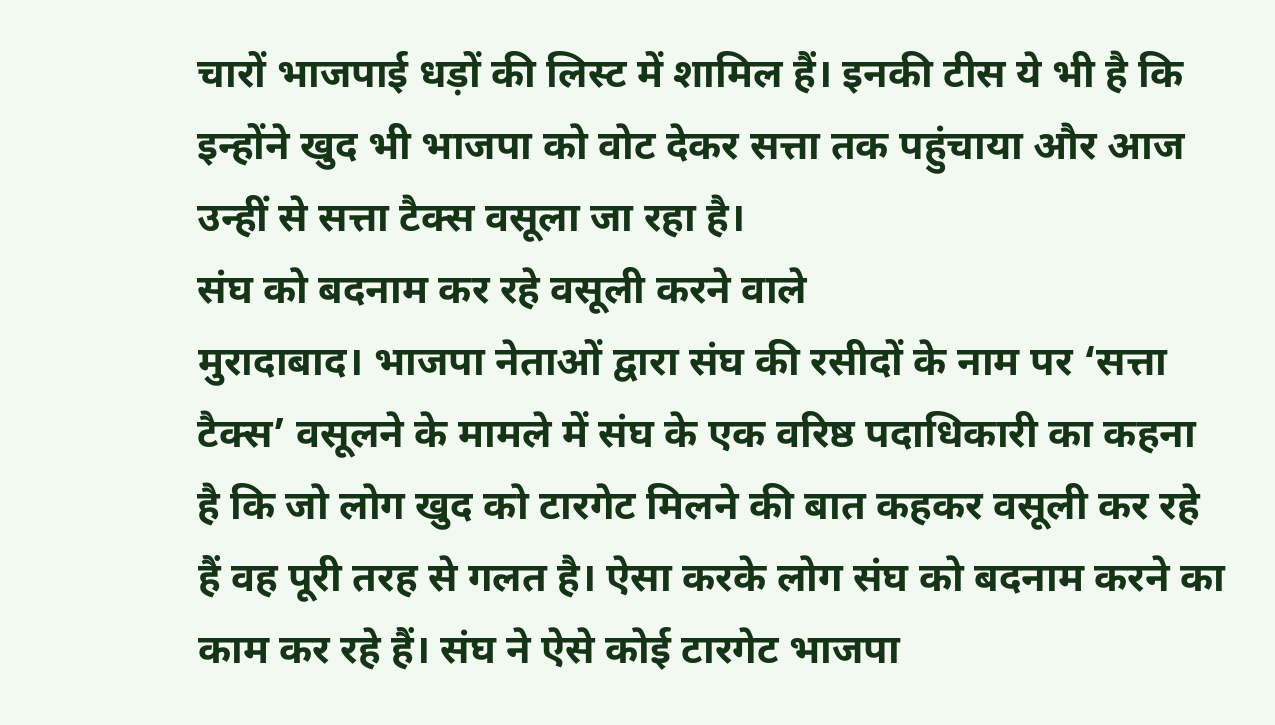चारों भाजपाई धड़ों की लिस्ट में शामिल हैं। इनकी टीस ये भी है कि इन्होंने खुद भी भाजपा को वोट देकर सत्ता तक पहुंचाया और आज उन्हीं से सत्ता टैक्स वसूला जा रहा है।
संघ को बदनाम कर रहे वसूली करने वाले
मुरादाबाद। भाजपा नेताओं द्वारा संघ की रसीदों के नाम पर ‘सत्ता टैक्स’ वसूलने के मामले में संघ के एक वरिष्ठ पदाधिकारी का कहना है कि जो लोग खुद को टारगेट मिलने की बात कहकर वसूली कर रहे हैं वह पूरी तरह से गलत है। ऐसा करके लोग संघ को बदनाम करने का काम कर रहे हैं। संघ ने ऐसे कोई टारगेट भाजपा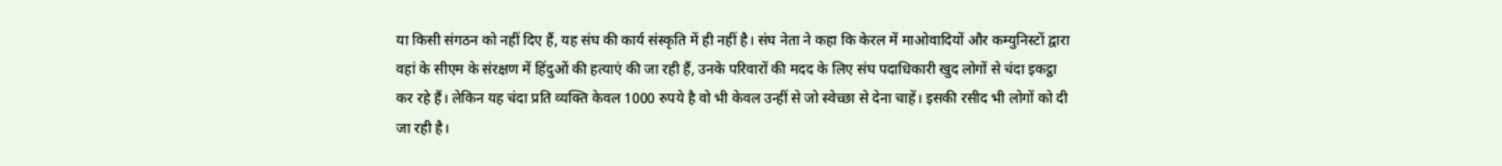या किसी संगठन को नहीं दिए हैं, यह संघ की कार्य संस्कृति में ही नहीं है। संघ नेता ने कहा कि केरल में माओवादियों और कम्युनिस्टों द्वारा वहां के सीएम के संरक्षण में हिंदुओं की हत्याएं की जा रही हैं, उनके परिवारों की मदद के लिए संघ पदाधिकारी खुद लोगों से चंदा इकट्ठा कर रहे हैं। लेकिन यह चंदा प्रति व्यक्ति केवल 1000 रुपये है वो भी केवल उन्हीं से जो स्वेच्छा से देना चाहें। इसकी रसीद भी लोगों को दी जा रही है।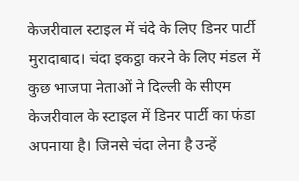केजरीवाल स्टाइल में चंदे के लिए डिनर पार्टी
मुरादाबाद। चंदा इकट्ठा करने के लिए मंडल में कुछ भाजपा नेताओं ने दिल्ली के सीएम केजरीवाल के स्टाइल में डिनर पार्टी का फंडा अपनाया है। जिनसे चंदा लेना है उन्हें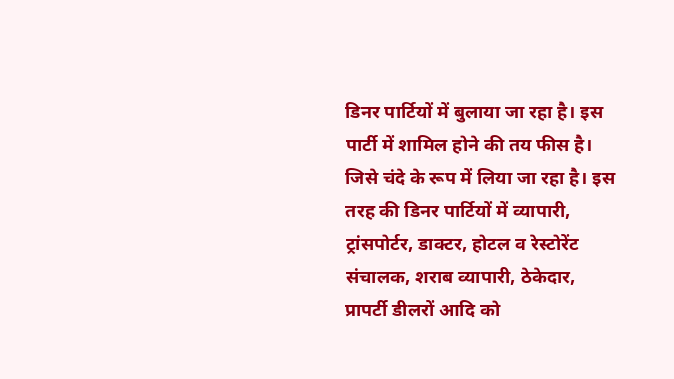डिनर पार्टियों में बुलाया जा रहा है। इस पार्टी में शामिल होने की तय फीस है। जिसे चंदे के रूप में लिया जा रहा है। इस तरह की डिनर पार्टियों में व्यापारी, ट्रांसपोर्टर, डाक्टर, होटल व रेस्टोरेंट संचालक, शराब व्यापारी, ठेकेदार, प्रापर्टी डीलरों आदि को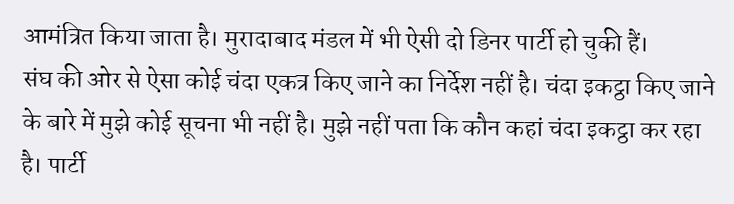आमंत्रित किया जाता है। मुरादाबाद मंडल में भी ऐसी दो डिनर पार्टी हो चुकी हैं।
संघ की ओर से ऐसा कोई चंदा एकत्र किए जाने का निर्देश नहीं है। चंदा इकट्ठा किए जाने के बारे में मुझे कोई सूचना भी नहीं है। मुझे नहीं पता कि कौन कहां चंदा इकट्ठा कर रहा है। पार्टी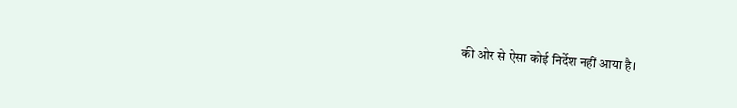की ओर से ऐसा कोई निर्देश नहीं आया है।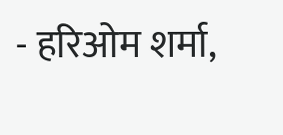- हरिओम शर्मा,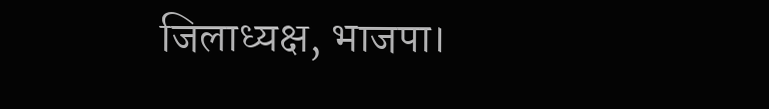जिलाध्यक्ष, भाजपा।